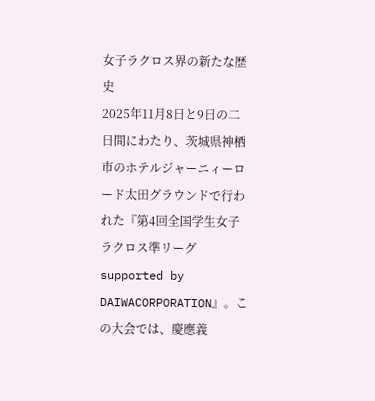女子ラクロス界の新たな歴史
2025年11月8日と9日の二日間にわたり、茨城県神栖市のホテルジャーニィーロード太田グラウンドで行われた『第4回全国学生女子ラクロス準リーグ supported by DAIWACORPORATION』。この大会では、慶應義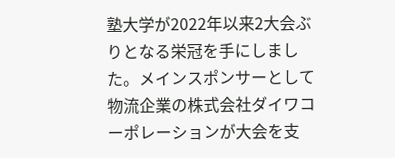塾大学が2022年以来2大会ぶりとなる栄冠を手にしました。メインスポンサーとして物流企業の株式会社ダイワコーポレーションが大会を支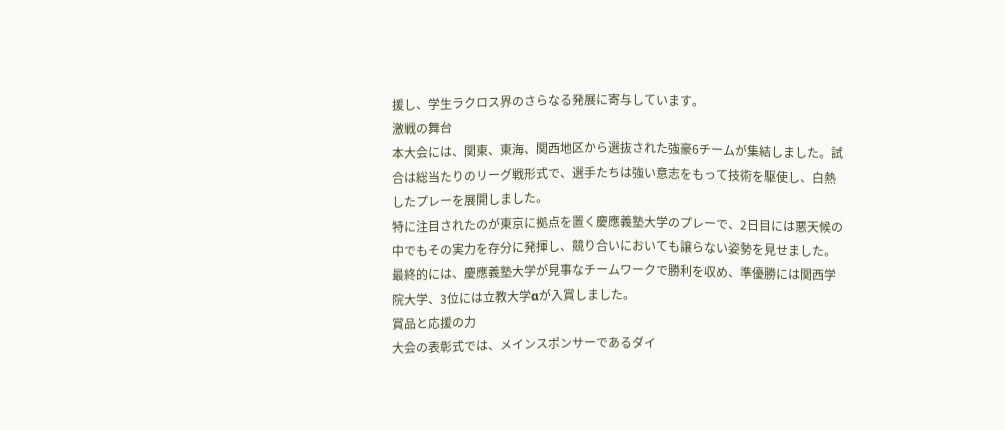援し、学生ラクロス界のさらなる発展に寄与しています。
激戦の舞台
本大会には、関東、東海、関西地区から選抜された強豪6チームが集結しました。試合は総当たりのリーグ戦形式で、選手たちは強い意志をもって技術を駆使し、白熱したプレーを展開しました。
特に注目されたのが東京に拠点を置く慶應義塾大学のプレーで、2日目には悪天候の中でもその実力を存分に発揮し、競り合いにおいても譲らない姿勢を見せました。最終的には、慶應義塾大学が見事なチームワークで勝利を収め、準優勝には関西学院大学、3位には立教大学αが入賞しました。
賞品と応援の力
大会の表彰式では、メインスポンサーであるダイ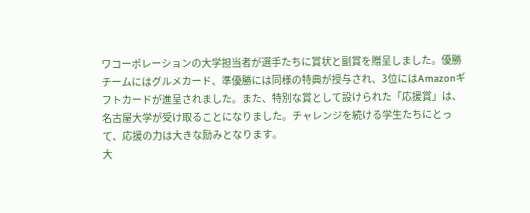ワコーポレーションの大学担当者が選手たちに賞状と副賞を贈呈しました。優勝チームにはグルメカード、準優勝には同様の特典が授与され、3位にはAmazonギフトカードが進呈されました。また、特別な賞として設けられた「応援賞」は、名古屋大学が受け取ることになりました。チャレンジを続ける学生たちにとって、応援の力は大きな励みとなります。
大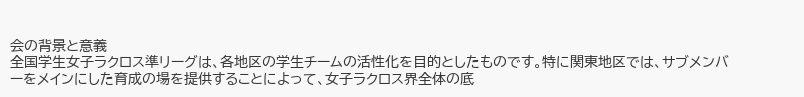会の背景と意義
全国学生女子ラクロス準リーグは、各地区の学生チームの活性化を目的としたものです。特に関東地区では、サブメンバーをメインにした育成の場を提供することによって、女子ラクロス界全体の底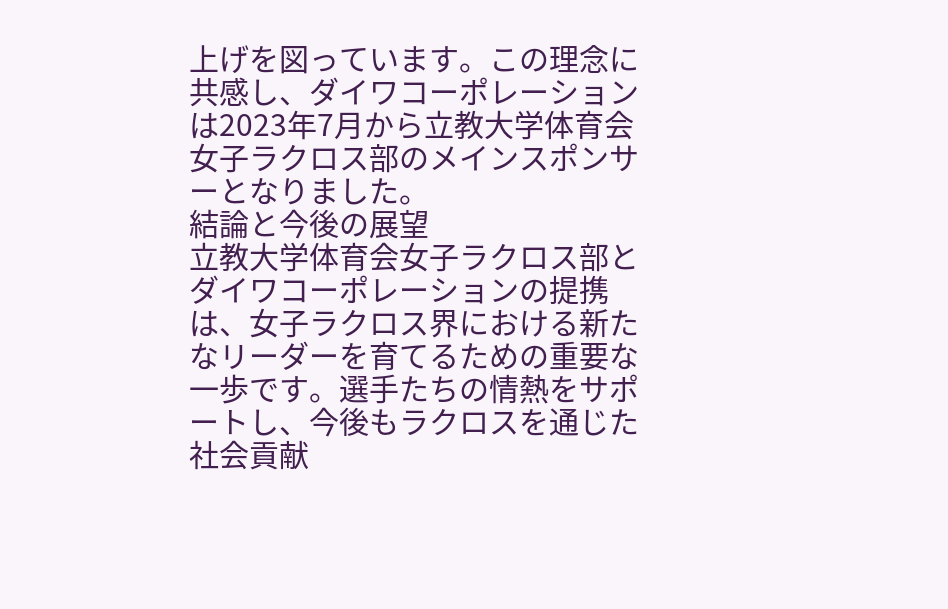上げを図っています。この理念に共感し、ダイワコーポレーションは2023年7月から立教大学体育会女子ラクロス部のメインスポンサーとなりました。
結論と今後の展望
立教大学体育会女子ラクロス部とダイワコーポレーションの提携は、女子ラクロス界における新たなリーダーを育てるための重要な一歩です。選手たちの情熱をサポートし、今後もラクロスを通じた社会貢献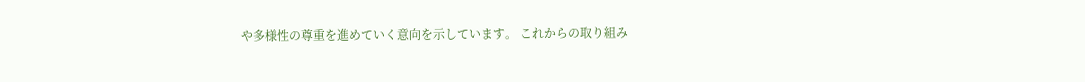や多様性の尊重を進めていく意向を示しています。 これからの取り組み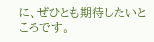に、ぜひとも期待したいところです。